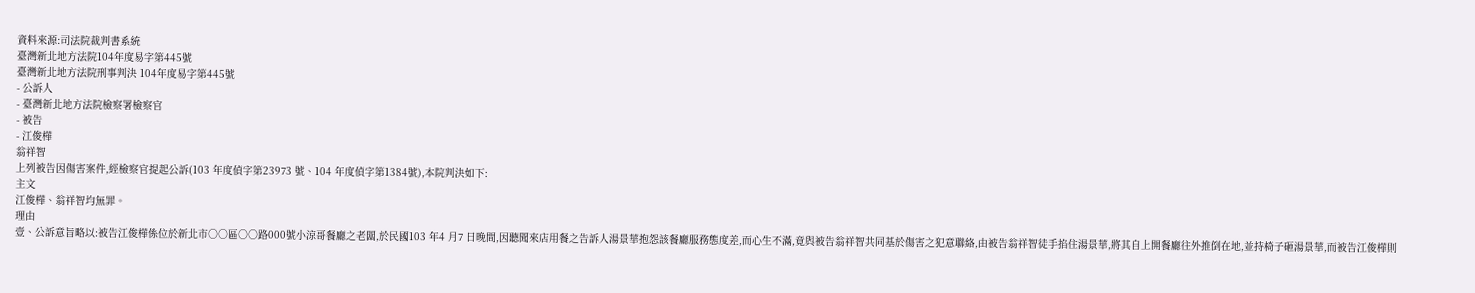資料來源:司法院裁判書系統
臺灣新北地方法院104年度易字第445號
臺灣新北地方法院刑事判決 104年度易字第445號
- 公訴人
- 臺灣新北地方法院檢察署檢察官
- 被告
- 江俊樺
翁祥智
上列被告因傷害案件,經檢察官提起公訴(103 年度偵字第23973 號、104 年度偵字第1384號),本院判決如下:
主文
江俊樺、翁祥智均無罪。
理由
壹、公訴意旨略以:被告江俊樺係位於新北市○○區○○路000號小涼哥餐廳之老闆,於民國103 年4 月7 日晚間,因聽聞來店用餐之告訴人湯景華抱怨該餐廳服務態度差,而心生不滿,竟與被告翁祥智共同基於傷害之犯意聯絡,由被告翁祥智徒手掐住湯景華,將其自上開餐廳往外推倒在地,並持椅子砸湯景華,而被告江俊樺則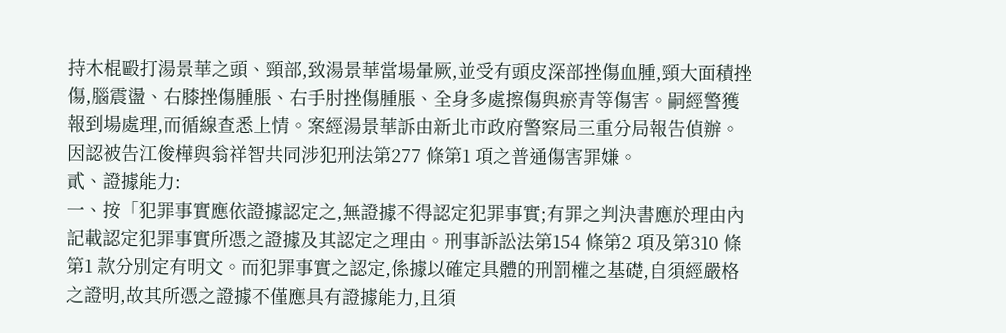持木棍毆打湯景華之頭、頸部,致湯景華當場暈厥,並受有頭皮深部挫傷血腫,頸大面積挫傷,腦震盪、右膝挫傷腫脹、右手肘挫傷腫脹、全身多處擦傷與瘀青等傷害。嗣經警獲報到場處理,而循線查悉上情。案經湯景華訴由新北市政府警察局三重分局報告偵辦。因認被告江俊樺與翁祥智共同涉犯刑法第277 條第1 項之普通傷害罪嫌。
貳、證據能力:
一、按「犯罪事實應依證據認定之,無證據不得認定犯罪事實;有罪之判決書應於理由內記載認定犯罪事實所憑之證據及其認定之理由。刑事訴訟法第154 條第2 項及第310 條第1 款分別定有明文。而犯罪事實之認定,係據以確定具體的刑罰權之基礎,自須經嚴格之證明,故其所憑之證據不僅應具有證據能力,且須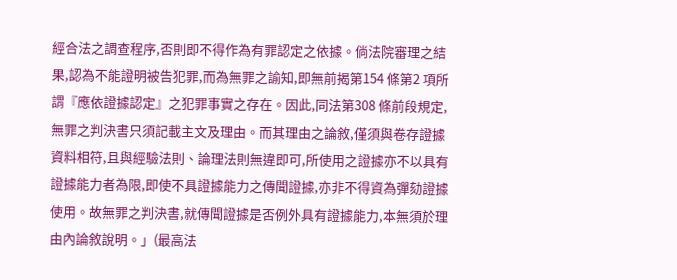經合法之調查程序,否則即不得作為有罪認定之依據。倘法院審理之結果,認為不能證明被告犯罪,而為無罪之諭知,即無前揭第154 條第2 項所謂『應依證據認定』之犯罪事實之存在。因此,同法第308 條前段規定,無罪之判決書只須記載主文及理由。而其理由之論敘,僅須與卷存證據資料相符,且與經驗法則、論理法則無違即可,所使用之證據亦不以具有證據能力者為限,即使不具證據能力之傳聞證據,亦非不得資為彈劾證據使用。故無罪之判決書,就傳聞證據是否例外具有證據能力,本無須於理由內論敘說明。」(最高法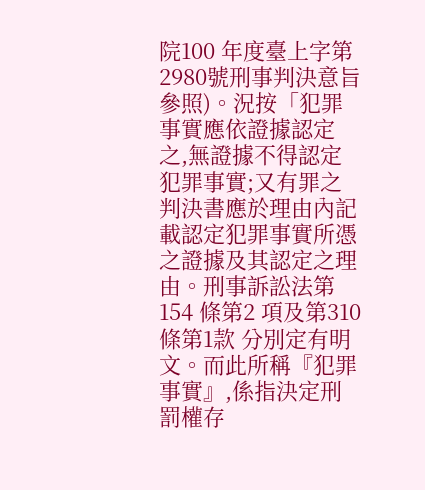院100 年度臺上字第2980號刑事判決意旨參照)。況按「犯罪事實應依證據認定之,無證據不得認定犯罪事實;又有罪之判決書應於理由內記載認定犯罪事實所憑之證據及其認定之理由。刑事訴訟法第154 條第2 項及第310 條第1款 分別定有明文。而此所稱『犯罪事實』,係指決定刑罰權存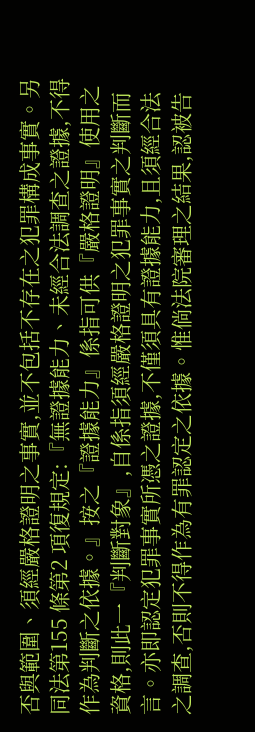否與範圍、須經嚴格證明之事實,並不包括不存在之犯罪構成事實。另同法第155 條第2 項復規定:『無證據能力、未經合法調查之證據,不得作為判斷之依據。』按之『證據能力』係指可供『嚴格證明』使用之資格,則此一『判斷對象』,自係指須經嚴格證明之犯罪事實之判斷而言。亦即認定犯罪事實所憑之證據,不僅須具有證據能力,且須經合法之調查,否則不得作為有罪認定之依據。惟倘法院審理之結果,認被告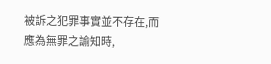被訴之犯罪事實並不存在,而應為無罪之諭知時,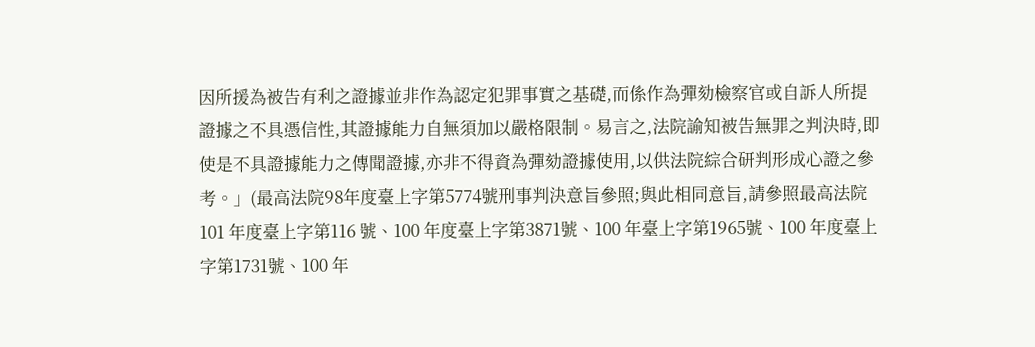因所援為被告有利之證據並非作為認定犯罪事實之基礎,而係作為彈劾檢察官或自訴人所提證據之不具憑信性,其證據能力自無須加以嚴格限制。易言之,法院諭知被告無罪之判決時,即使是不具證據能力之傳聞證據,亦非不得資為彈劾證據使用,以供法院綜合研判形成心證之參考。」(最高法院98年度臺上字第5774號刑事判決意旨參照;與此相同意旨,請參照最高法院101 年度臺上字第116 號、100 年度臺上字第3871號、100 年臺上字第1965號、100 年度臺上字第1731號、100 年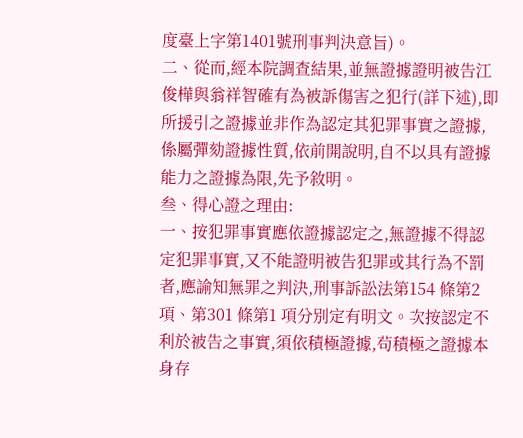度臺上字第1401號刑事判決意旨)。
二、從而,經本院調查結果,並無證據證明被告江俊樺與翁祥智確有為被訴傷害之犯行(詳下述),即所援引之證據並非作為認定其犯罪事實之證據,係屬彈劾證據性質,依前開說明,自不以具有證據能力之證據為限,先予敘明。
叁、得心證之理由:
一、按犯罪事實應依證據認定之,無證據不得認定犯罪事實,又不能證明被告犯罪或其行為不罰者,應諭知無罪之判決,刑事訴訟法第154 條第2 項、第301 條第1 項分別定有明文。次按認定不利於被告之事實,須依積極證據,茍積極之證據本身存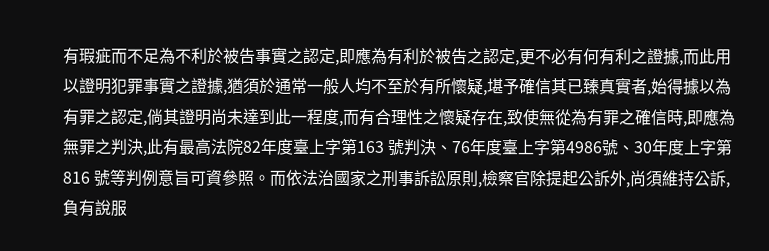有瑕疵而不足為不利於被告事實之認定,即應為有利於被告之認定,更不必有何有利之證據,而此用以證明犯罪事實之證據,猶須於通常一般人均不至於有所懷疑,堪予確信其已臻真實者,始得據以為有罪之認定,倘其證明尚未達到此一程度,而有合理性之懷疑存在,致使無從為有罪之確信時,即應為無罪之判決,此有最高法院82年度臺上字第163 號判決、76年度臺上字第4986號、30年度上字第816 號等判例意旨可資參照。而依法治國家之刑事訴訟原則,檢察官除提起公訴外,尚須維持公訴,負有說服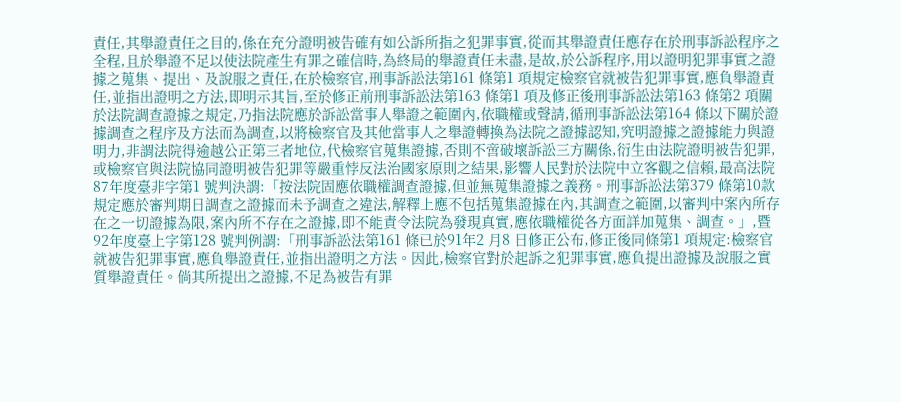責任,其舉證責任之目的,係在充分證明被告確有如公訴所指之犯罪事實,從而其舉證責任應存在於刑事訴訟程序之全程,且於舉證不足以使法院產生有罪之確信時,為終局的舉證責任未盡,是故,於公訴程序,用以證明犯罪事實之證據之蒐集、提出、及說服之責任,在於檢察官,刑事訴訟法第161 條第1 項規定檢察官就被告犯罪事實,應負舉證責任,並指出證明之方法,即明示其旨,至於修正前刑事訴訟法第163 條第1 項及修正後刑事訴訟法第163 條第2 項關於法院調查證據之規定,乃指法院應於訴訟當事人舉證之範圍內,依職權或聲請,循刑事訴訟法第164 條以下關於證據調查之程序及方法而為調查,以將檢察官及其他當事人之舉證轉換為法院之證據認知,究明證據之證據能力與證明力,非謂法院得逾越公正第三者地位,代檢察官蒐集證據,否則不啻破壞訴訟三方關係,衍生由法院證明被告犯罪,或檢察官與法院協同證明被告犯罪等嚴重悖反法治國家原則之結果,影響人民對於法院中立客觀之信賴,最高法院87年度臺非字第1 號判決謂:「按法院固應依職權調查證據,但並無蒐集證據之義務。刑事訴訟法第379 條第10款規定應於審判期日調查之證據而未予調查之違法,解釋上應不包括蒐集證據在內,其調查之範圍,以審判中案內所存在之一切證據為限,案內所不存在之證據,即不能責令法院為發現真實,應依職權從各方面詳加蒐集、調查。」,暨92年度臺上字第128 號判例謂:「刑事訴訟法第161 條已於91年2 月8 日修正公布,修正後同條第1 項規定:檢察官就被告犯罪事實,應負舉證責任,並指出證明之方法。因此,檢察官對於起訴之犯罪事實,應負提出證據及說服之實質舉證責任。倘其所提出之證據,不足為被告有罪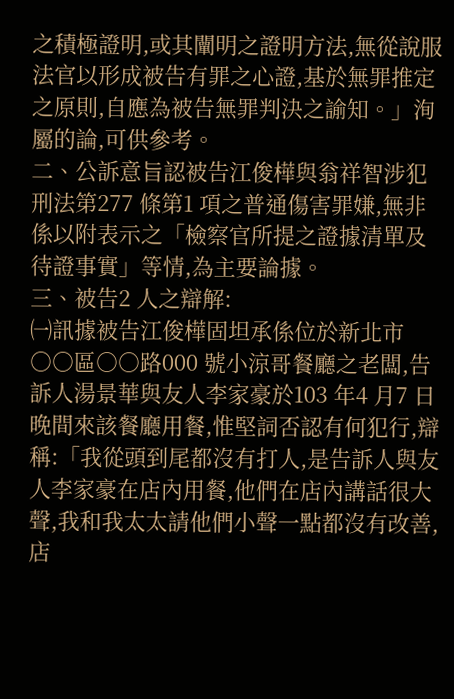之積極證明,或其闡明之證明方法,無從說服法官以形成被告有罪之心證,基於無罪推定之原則,自應為被告無罪判決之諭知。」洵屬的論,可供參考。
二、公訴意旨認被告江俊樺與翁祥智涉犯刑法第277 條第1 項之普通傷害罪嫌,無非係以附表示之「檢察官所提之證據清單及待證事實」等情,為主要論據。
三、被告2 人之辯解:
㈠訊據被告江俊樺固坦承係位於新北市○○區○○路000 號小涼哥餐廳之老闆,告訴人湯景華與友人李家豪於103 年4 月7 日晚間來該餐廳用餐,惟堅詞否認有何犯行,辯稱:「我從頭到尾都沒有打人,是告訴人與友人李家豪在店內用餐,他們在店內講話很大聲,我和我太太請他們小聲一點都沒有改善,店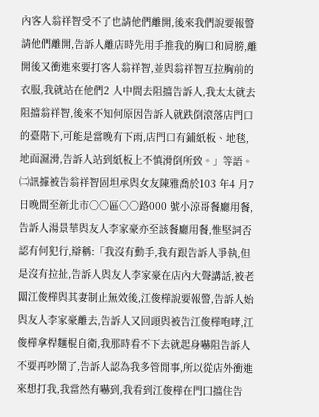內客人翁祥智受不了也請他們離開,後來我們說要報警請他們離開,告訴人離店時先用手推我的胸口和肩膀,離開後又衝進來要打客人翁祥智,並與翁祥智互拉胸前的衣服,我就站在他們2 人中間去阻擋告訴人,我太太就去阻擋翁祥智,後來不知何原因告訴人就跌倒滾落店門口的臺階下,可能是當晚有下雨,店門口有鋪紙板、地毯,地面濕滑,告訴人站到紙板上不慎滑倒所致。」等語。
㈡訊據被告翁祥智固坦承與女友陳雅喬於103 年4 月7 日晚間至新北市○○區○○路000 號小涼哥餐廳用餐,告訴人湯景華與友人李家豪亦至該餐廳用餐,惟堅詞否認有何犯行,辯稱:「我沒有動手,我有跟告訴人爭執,但是沒有拉扯,告訴人與友人李家豪在店內大聲講話,被老闆江俊樺與其妻制止無效後,江俊樺說要報警,告訴人始與友人李家豪離去,告訴人又回頭與被告江俊樺咆哮,江俊樺拿桿麵棍自衛,我那時看不下去就起身嚇阻告訴人不要再吵鬧了,告訴人認為我多管閒事,所以從店外衝進來想打我,我當然有嚇到,我看到江俊樺在門囗擋住告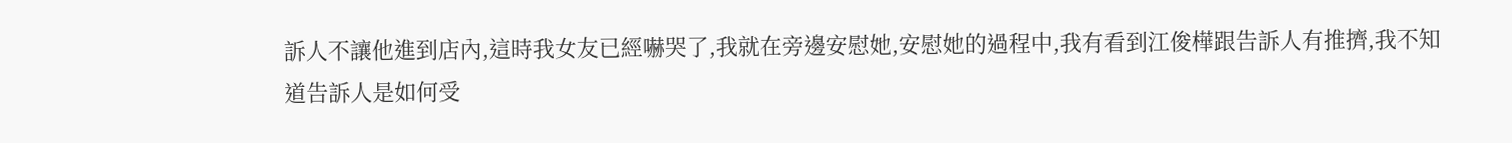訴人不讓他進到店內,這時我女友已經嚇哭了,我就在旁邊安慰她,安慰她的過程中,我有看到江俊樺跟告訴人有推擠,我不知道告訴人是如何受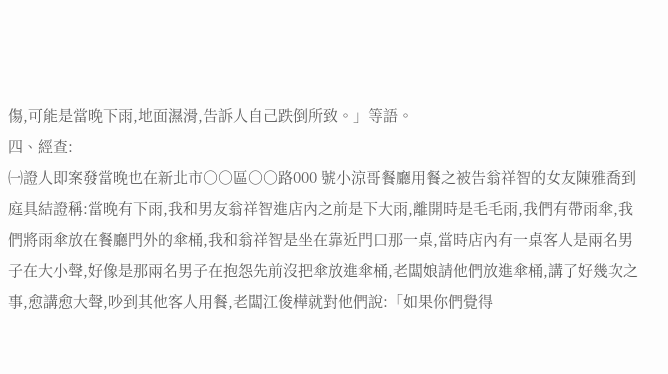傷,可能是當晚下雨,地面濕滑,告訴人自己跌倒所致。」等語。
四、經查:
㈠證人即案發當晚也在新北市○○區○○路000 號小涼哥餐廳用餐之被告翁祥智的女友陳雅喬到庭具結證稱:當晚有下雨,我和男友翁祥智進店內之前是下大雨,離開時是毛毛雨,我們有帶雨傘,我們將雨傘放在餐廳門外的傘桶,我和翁祥智是坐在靠近門口那一桌,當時店內有一桌客人是兩名男子在大小聲,好像是那兩名男子在抱怨先前沒把傘放進傘桶,老闆娘請他們放進傘桶,講了好幾次之事,愈講愈大聲,吵到其他客人用餐,老闆江俊樺就對他們說:「如果你們覺得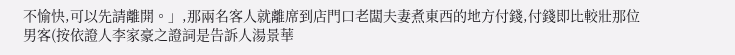不愉快,可以先請離開。」,那兩名客人就離席到店門口老闆夫妻煮東西的地方付錢,付錢即比較壯那位男客(按依證人李家豪之證詞是告訴人湯景華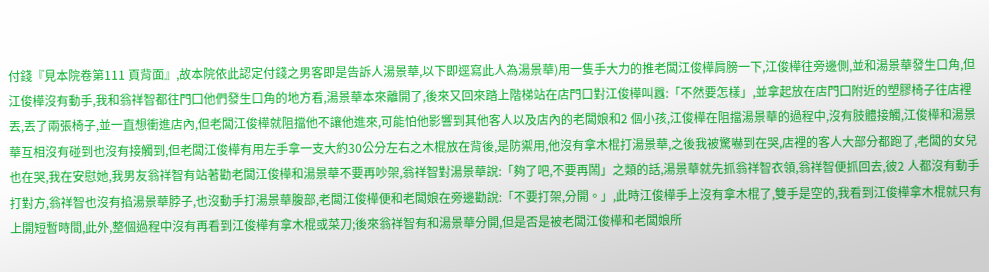付錢『見本院卷第111 頁背面』,故本院依此認定付錢之男客即是告訴人湯景華,以下即逕寫此人為湯景華)用一隻手大力的推老闆江俊樺肩膀一下,江俊樺往旁邊側,並和湯景華發生口角,但江俊樺沒有動手,我和翁祥智都往門囗他們發生口角的地方看,湯景華本來離開了,後來又回來踏上階梯站在店門口對江俊樺叫囂:「不然要怎樣」,並拿起放在店門囗附近的塑膠椅子往店裡丟,丟了兩張椅子,並一直想衝進店內,但老闆江俊樺就阻擋他不讓他進來,可能怕他影響到其他客人以及店內的老闆娘和2 個小孩,江俊樺在阻擋湯景華的過程中,沒有肢體接觸,江俊樺和湯景華互相沒有碰到也沒有接觸到,但老闆江俊樺有用左手拿一支大約30公分左右之木棍放在背後,是防禦用,他沒有拿木棍打湯景華,之後我被驚嚇到在哭,店裡的客人大部分都跑了,老闆的女兒也在哭,我在安慰她,我男友翁祥智有站著勸老闆江俊樺和湯景華不要再吵架,翁祥智對湯景華說:「夠了吧,不要再鬧」之類的話,湯景華就先抓翁祥智衣領,翁祥智便抓回去,彼2 人都沒有動手打對方,翁祥智也沒有掐湯景華脖子,也沒動手打湯景華腹部,老闆江俊樺便和老闆娘在旁邊勸說:「不要打架,分開。」,此時江俊樺手上沒有拿木棍了,雙手是空的,我看到江俊樺拿木棍就只有上開短暫時間,此外,整個過程中沒有再看到江俊樺有拿木棍或菜刀;後來翁祥智有和湯景華分開,但是否是被老闆江俊樺和老闆娘所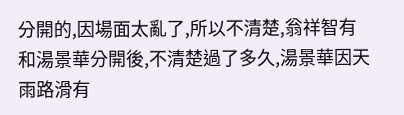分開的,因場面太亂了,所以不清楚,翁祥智有和湯景華分開後,不清楚過了多久,湯景華因天雨路滑有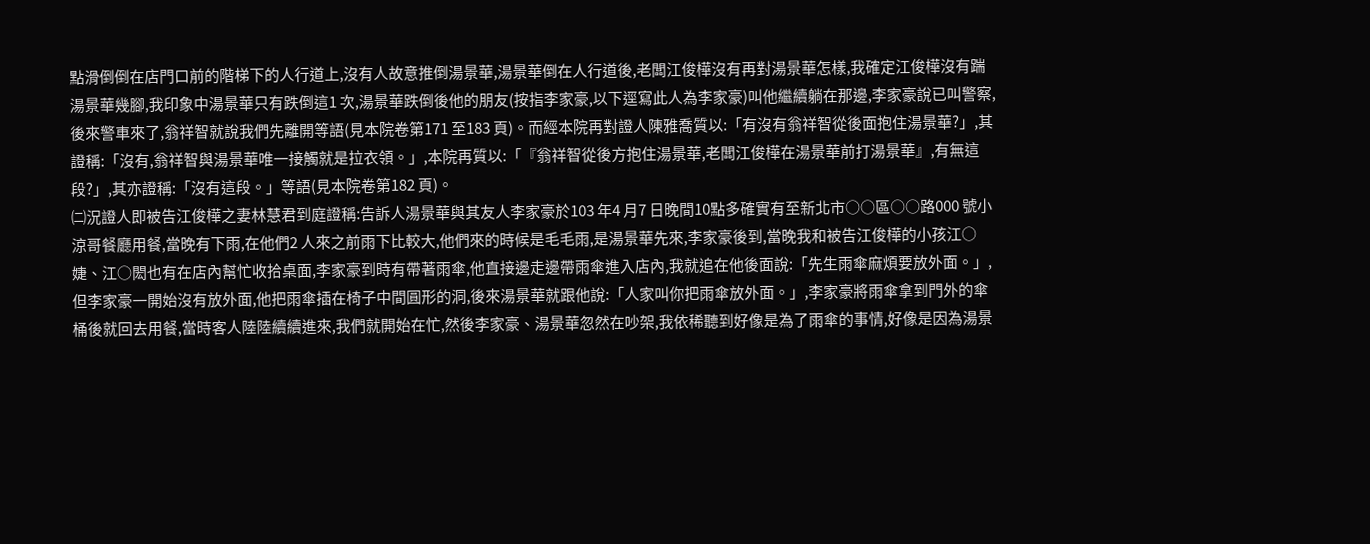點滑倒倒在店門口前的階梯下的人行道上,沒有人故意推倒湯景華,湯景華倒在人行道後,老闆江俊樺沒有再對湯景華怎樣,我確定江俊樺沒有踹湯景華幾腳,我印象中湯景華只有跌倒這1 次,湯景華跌倒後他的朋友(按指李家豪,以下逕寫此人為李家豪)叫他繼續躺在那邊,李家豪說已叫警察,後來警車來了,翁祥智就說我們先離開等語(見本院卷第171 至183 頁)。而經本院再對證人陳雅喬質以:「有沒有翁祥智從後面抱住湯景華?」,其證稱:「沒有,翁祥智與湯景華唯一接觸就是拉衣領。」,本院再質以:「『翁祥智從後方抱住湯景華,老闆江俊樺在湯景華前打湯景華』,有無這段?」,其亦證稱:「沒有這段。」等語(見本院卷第182 頁)。
㈡況證人即被告江俊樺之妻林慧君到庭證稱:告訴人湯景華與其友人李家豪於103 年4 月7 日晚間10點多確實有至新北市○○區○○路000 號小涼哥餐廳用餐,當晚有下雨,在他們2 人來之前雨下比較大,他們來的時候是毛毛雨,是湯景華先來,李家豪後到,當晚我和被告江俊樺的小孩江○婕、江○閎也有在店內幫忙收拾桌面,李家豪到時有帶著雨傘,他直接邊走邊帶雨傘進入店內,我就追在他後面說:「先生雨傘麻煩要放外面。」,但李家豪一開始沒有放外面,他把雨傘插在椅子中間圓形的洞,後來湯景華就跟他說:「人家叫你把雨傘放外面。」,李家豪將雨傘拿到門外的傘桶後就回去用餐,當時客人陸陸續續進來,我們就開始在忙,然後李家豪、湯景華忽然在吵架,我依稀聽到好像是為了雨傘的事情,好像是因為湯景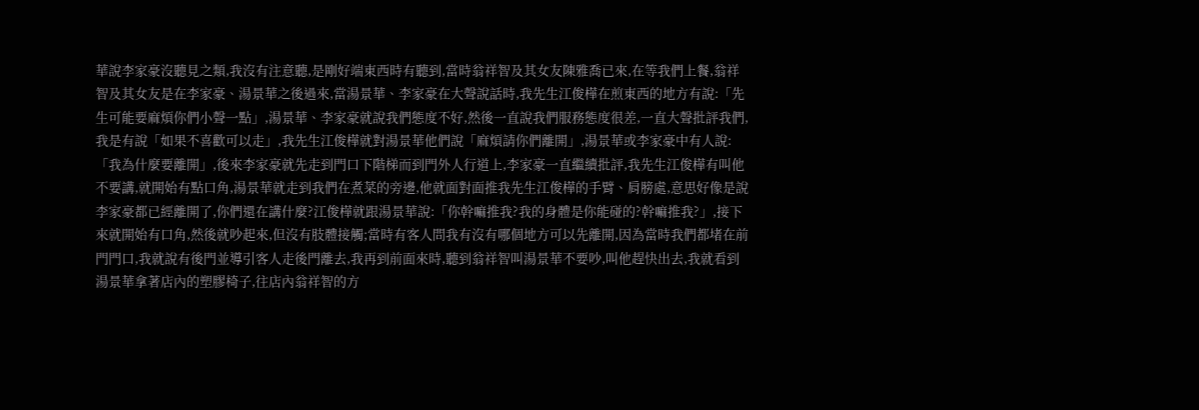華說李家豪沒聽見之類,我沒有注意聽,是剛好端東西時有聽到,當時翁祥智及其女友陳雅喬已來,在等我們上餐,翁祥智及其女友是在李家豪、湯景華之後過來,當湯景華、李家豪在大聲說話時,我先生江俊樺在煎東西的地方有說:「先生可能要麻煩你們小聲一點」,湯景華、李家豪就說我們態度不好,然後一直說我們服務態度很差,一直大聲批評我們,我是有說「如果不喜歡可以走」,我先生江俊樺就對湯景華他們說「麻煩請你們離開」,湯景華或李家豪中有人說:「我為什麼要離開」,後來李家豪就先走到門口下階梯而到門外人行道上,李家豪一直繼續批評,我先生江俊樺有叫他不要講,就開始有點口角,湯景華就走到我們在煮菜的旁邊,他就面對面推我先生江俊樺的手臂、肩膀處,意思好像是說李家豪都已經離開了,你們還在講什麼?江俊樺就跟湯景華說:「你幹嘛推我?我的身體是你能碰的?幹嘛推我?」,接下來就開始有口角,然後就吵起來,但沒有肢體接觸;當時有客人問我有沒有哪個地方可以先離開,因為當時我們都堵在前門門口,我就說有後門並導引客人走後門離去,我再到前面來時,聽到翁祥智叫湯景華不要吵,叫他趕快出去,我就看到湯景華拿著店內的塑膠椅子,往店內翁祥智的方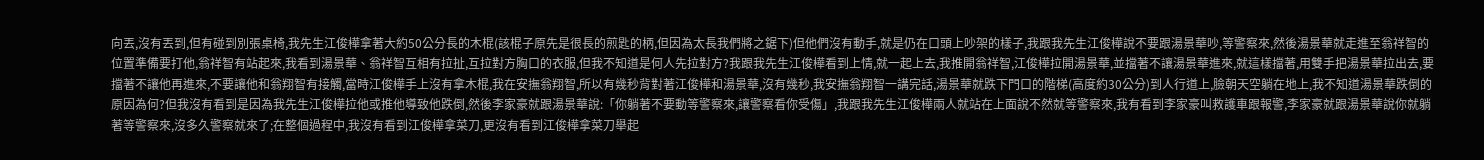向丟,沒有丟到,但有碰到別張桌椅,我先生江俊樺拿著大約50公分長的木棍(該棍子原先是很長的煎匙的柄,但因為太長我們將之鋸下)但他們沒有動手,就是仍在口頭上吵架的樣子,我跟我先生江俊樺說不要跟湯景華吵,等警察來,然後湯景華就走進至翁祥智的位置準備要打他,翁祥智有站起來,我看到湯景華、翁祥智互相有拉扯,互拉對方胸口的衣服,但我不知道是何人先拉對方?我跟我先生江俊樺看到上情,就一起上去,我推開翁祥智,江俊樺拉開湯景華,並擋著不讓湯景華進來,就這樣擋著,用雙手把湯景華拉出去,要擋著不讓他再進來,不要讓他和翁翔智有接觸,當時江俊樺手上沒有拿木棍,我在安撫翁翔智,所以有幾秒背對著江俊樺和湯景華,沒有幾秒,我安撫翁翔智一講完話,湯景華就跌下門口的階梯(高度約30公分)到人行道上,臉朝天空躺在地上,我不知道湯景華跌倒的原因為何?但我沒有看到是因為我先生江俊樺拉他或推他導致他跌倒,然後李家豪就跟湯景華說:「你躺著不要動等警察來,讓警察看你受傷」,我跟我先生江俊樺兩人就站在上面說不然就等警察來,我有看到李家豪叫救護車跟報警,李家豪就跟湯景華說你就躺著等警察來,沒多久警察就來了;在整個過程中,我沒有看到江俊樺拿菜刀,更沒有看到江俊樺拿菜刀舉起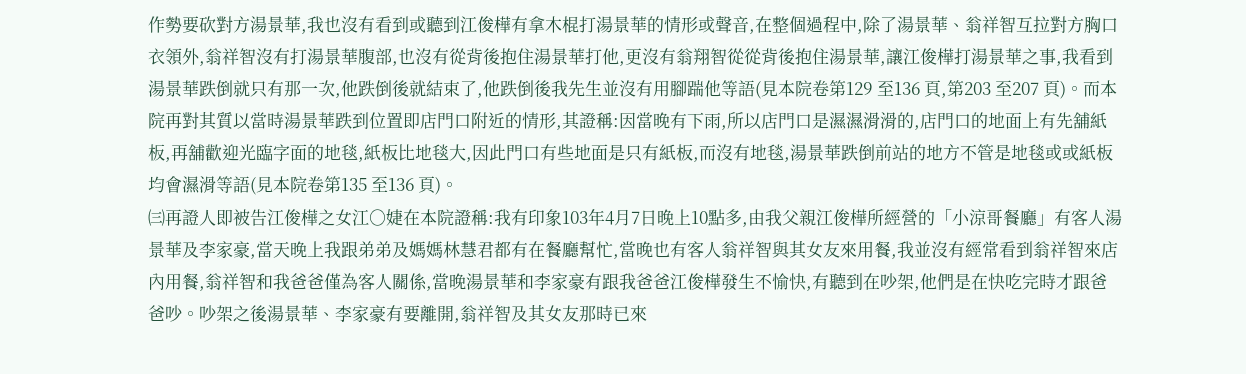作勢要砍對方湯景華,我也沒有看到或聽到江俊樺有拿木棍打湯景華的情形或聲音,在整個過程中,除了湯景華、翁祥智互拉對方胸口衣領外,翁祥智沒有打湯景華腹部,也沒有從背後抱住湯景華打他,更沒有翁翔智從從背後抱住湯景華,讓江俊樺打湯景華之事,我看到湯景華跌倒就只有那一次,他跌倒後就結束了,他跌倒後我先生並沒有用腳踹他等語(見本院卷第129 至136 頁,第203 至207 頁)。而本院再對其質以當時湯景華跌到位置即店門口附近的情形,其證稱:因當晚有下雨,所以店門口是濕濕滑滑的,店門口的地面上有先舖紙板,再舖歡迎光臨字面的地毯,紙板比地毯大,因此門口有些地面是只有紙板,而沒有地毯,湯景華跌倒前站的地方不管是地毯或或紙板均會濕滑等語(見本院卷第135 至136 頁)。
㈢再證人即被告江俊樺之女江○婕在本院證稱:我有印象103年4月7日晚上10點多,由我父親江俊樺所經營的「小涼哥餐廳」有客人湯景華及李家豪,當天晚上我跟弟弟及媽媽林慧君都有在餐廳幫忙,當晚也有客人翁祥智與其女友來用餐,我並沒有經常看到翁祥智來店內用餐,翁祥智和我爸爸僅為客人關係,當晚湯景華和李家豪有跟我爸爸江俊樺發生不愉快,有聽到在吵架,他們是在快吃完時才跟爸爸吵。吵架之後湯景華、李家豪有要離開,翁祥智及其女友那時已來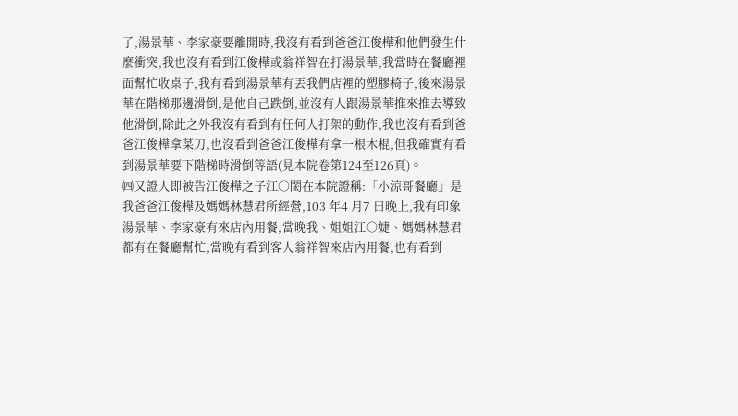了,湯景華、李家豪要離開時,我沒有看到爸爸江俊樺和他們發生什麼衝突,我也沒有看到江俊樺或翁祥智在打湯景華,我當時在餐廳裡面幫忙收桌子,我有看到湯景華有丟我們店裡的塑膠椅子,後來湯景華在階梯那邊滑倒,是他自己跌倒,並沒有人跟湯景華推來推去導致他滑倒,除此之外我沒有看到有任何人打架的動作,我也沒有看到爸爸江俊樺拿菜刀,也沒看到爸爸江俊樺有拿一根木棍,但我確實有看到湯景華要下階梯時滑倒等語(見本院卷第124至126頁)。
㈣又證人即被告江俊樺之子江○閎在本院證稱:「小涼哥餐廳」是我爸爸江俊樺及媽媽林慧君所經營,103 年4 月7 日晚上,我有印象湯景華、李家豪有來店內用餐,當晚我、姐姐江○婕、媽媽林慧君都有在餐廳幫忙,當晚有看到客人翁祥智來店內用餐,也有看到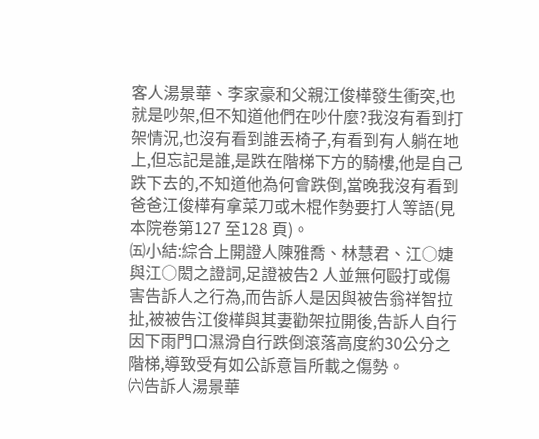客人湯景華、李家豪和父親江俊樺發生衝突,也就是吵架,但不知道他們在吵什麼?我沒有看到打架情況,也沒有看到誰丟椅子,有看到有人躺在地上,但忘記是誰,是跌在階梯下方的騎樓,他是自己跌下去的,不知道他為何會跌倒,當晚我沒有看到爸爸江俊樺有拿菜刀或木棍作勢要打人等語(見本院卷第127 至128 頁)。
㈤小結:綜合上開證人陳雅喬、林慧君、江○婕與江○閎之證詞,足證被告2 人並無何毆打或傷害告訴人之行為,而告訴人是因與被告翁祥智拉扯,被被告江俊樺與其妻勸架拉開後,告訴人自行因下雨門口濕滑自行跌倒滾落高度約30公分之階梯,導致受有如公訴意旨所載之傷勢。
㈥告訴人湯景華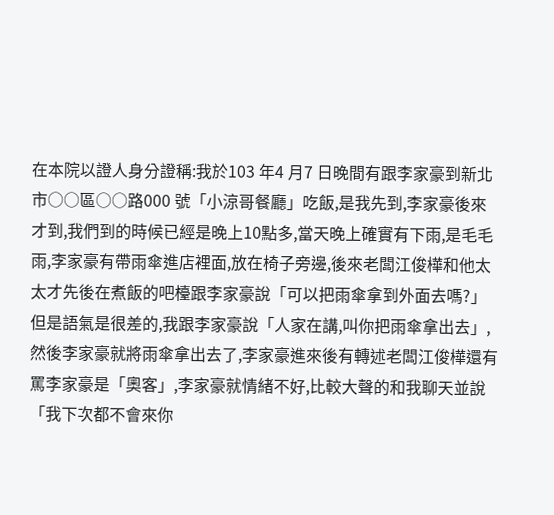在本院以證人身分證稱:我於103 年4 月7 日晚間有跟李家豪到新北市○○區○○路000 號「小涼哥餐廳」吃飯,是我先到,李家豪後來才到,我們到的時候已經是晚上10點多,當天晚上確實有下雨,是毛毛雨,李家豪有帶雨傘進店裡面,放在椅子旁邊,後來老闆江俊樺和他太太才先後在煮飯的吧檯跟李家豪說「可以把雨傘拿到外面去嗎?」但是語氣是很差的,我跟李家豪說「人家在講,叫你把雨傘拿出去」,然後李家豪就將雨傘拿出去了,李家豪進來後有轉述老闆江俊樺還有罵李家豪是「奧客」,李家豪就情緒不好,比較大聲的和我聊天並說「我下次都不會來你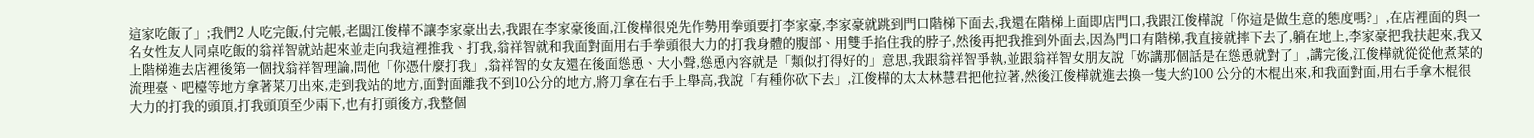這家吃飯了」;我們2 人吃完飯,付完帳,老闆江俊樺不讓李家豪出去,我跟在李家豪後面,江俊樺很兇先作勢用拳頭要打李家豪,李家豪就跳到門口階梯下面去,我還在階梯上面即店門口,我跟江俊樺說「你這是做生意的態度嗎?」,在店裡面的與一名女性友人同桌吃飯的翁祥智就站起來並走向我這裡推我、打我,翁祥智就和我面對面用右手拳頭很大力的打我身體的腹部、用雙手掐住我的脖子,然後再把我推到外面去,因為門口有階梯,我直接就摔下去了,躺在地上,李家豪把我扶起來,我又上階梯進去店裡後第一個找翁祥智理論,問他「你憑什麼打我」,翁祥智的女友還在後面慫恿、大小聲,慫恿內容就是「類似打得好的」意思,我跟翁祥智爭執,並跟翁祥智女朋友說「妳講那個話是在慫恿就對了」,講完後,江俊樺就從從他煮菜的流理臺、吧檯等地方拿著菜刀出來,走到我站的地方,面對面離我不到10公分的地方,將刀拿在右手上舉高,我說「有種你砍下去」,江俊樺的太太林慧君把他拉著,然後江俊樺就進去換一隻大約100 公分的木棍出來,和我面對面,用右手拿木棍很大力的打我的頭頂,打我頭頂至少兩下,也有打頭後方,我整個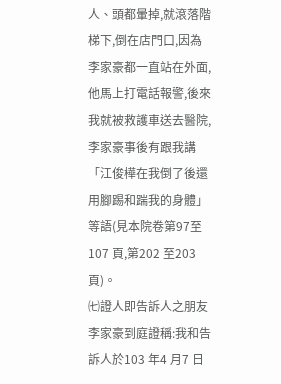人、頭都暈掉,就滾落階梯下,倒在店門口,因為李家豪都一直站在外面,他馬上打電話報警,後來我就被救護車送去醫院,李家豪事後有跟我講「江俊樺在我倒了後還用腳踢和踹我的身體」等語(見本院卷第97至107 頁,第202 至203 頁)。
㈦證人即告訴人之朋友李家豪到庭證稱:我和告訴人於103 年4 月7 日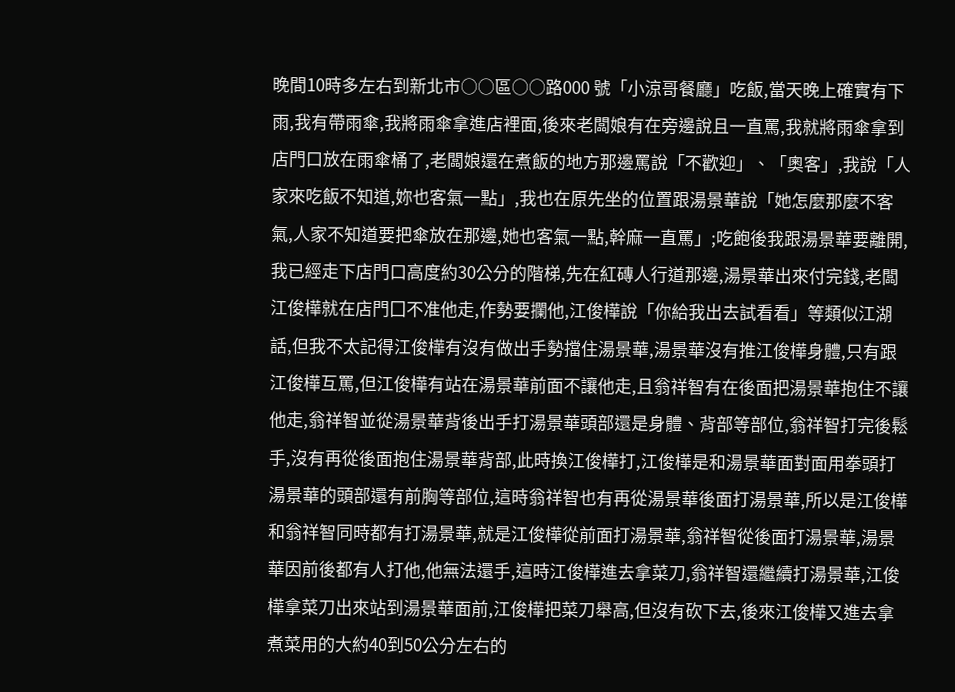晚間10時多左右到新北市○○區○○路000 號「小涼哥餐廳」吃飯,當天晚上確實有下雨,我有帶雨傘,我將雨傘拿進店裡面,後來老闆娘有在旁邊說且一直罵,我就將雨傘拿到店門口放在雨傘桶了,老闆娘還在煮飯的地方那邊罵說「不歡迎」、「奧客」,我說「人家來吃飯不知道,妳也客氣一點」,我也在原先坐的位置跟湯景華說「她怎麼那麼不客氣,人家不知道要把傘放在那邊,她也客氣一點,幹麻一直罵」;吃飽後我跟湯景華要離開,我已經走下店門口高度約30公分的階梯,先在紅磚人行道那邊,湯景華出來付完錢,老闆江俊樺就在店門囗不准他走,作勢要攔他,江俊樺說「你給我出去試看看」等類似江湖話,但我不太記得江俊樺有沒有做出手勢擋住湯景華,湯景華沒有推江俊樺身體,只有跟江俊樺互罵,但江俊樺有站在湯景華前面不讓他走,且翁祥智有在後面把湯景華抱住不讓他走,翁祥智並從湯景華背後出手打湯景華頭部還是身體、背部等部位,翁祥智打完後鬆手,沒有再從後面抱住湯景華背部,此時換江俊樺打,江俊樺是和湯景華面對面用拳頭打湯景華的頭部還有前胸等部位,這時翁祥智也有再從湯景華後面打湯景華,所以是江俊樺和翁祥智同時都有打湯景華,就是江俊樺從前面打湯景華,翁祥智從後面打湯景華,湯景華因前後都有人打他,他無法還手,這時江俊樺進去拿菜刀,翁祥智還繼續打湯景華,江俊樺拿菜刀出來站到湯景華面前,江俊樺把菜刀舉高,但沒有砍下去,後來江俊樺又進去拿煮菜用的大約40到50公分左右的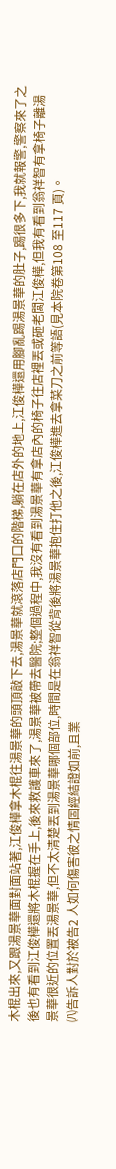木棍出來,又跟湯景華面對面站著,江俊樺拿木棍往湯景華的頭頂敲下去,湯景華就滾落店門口的階梯,躺在店外的地上,江俊樺還用腳亂踢湯景華的肚子,踢很多下,我就報警,警察來了之後也有看到江俊樺還將木棍握在手上,後來救護車來了,湯景華被帶去醫院;整個過程中,我沒有看到湯景華有拿店內的椅子往店裡丟或砸老闆江俊樺,但我有看到翁祥智有拿椅子離湯景華很近的位置丟湯景華,但不太清楚丟到湯景華哪個部位,時間是在翁祥智從背後將湯景華抱住打他之後,江俊樺進去拿菜刀之前等語(見本院卷第108 至117 頁)。
㈧告訴人對於被告2 人如何傷害彼之情固經結證如前,且業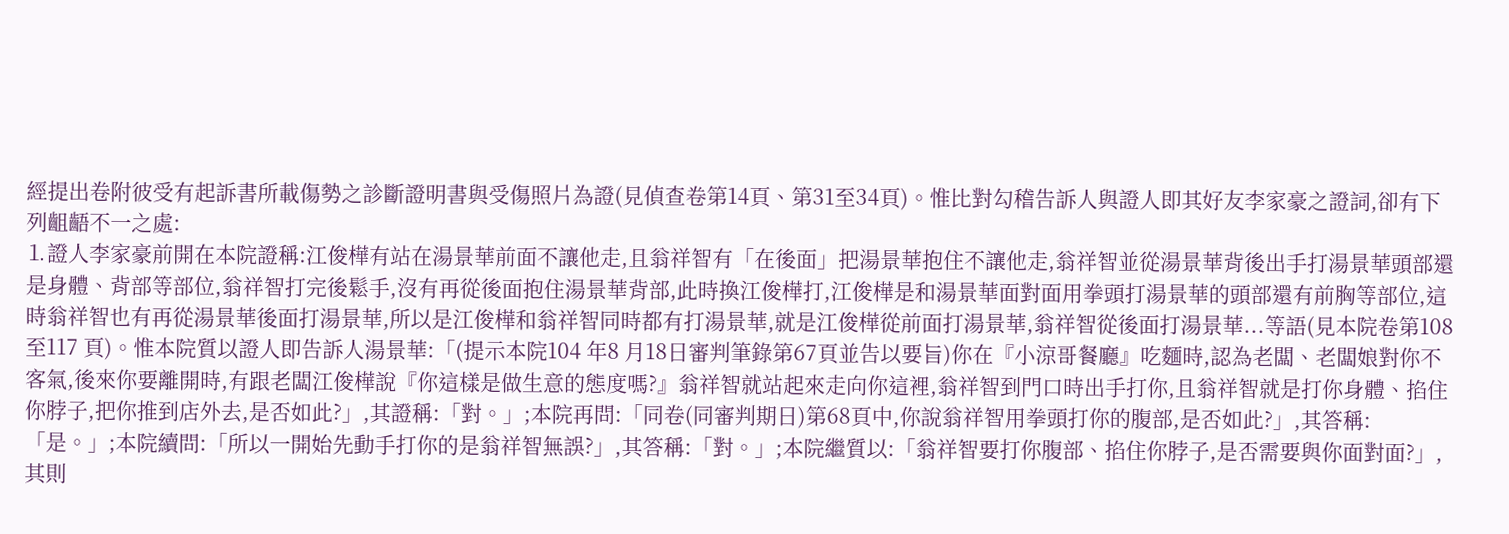經提出卷附彼受有起訴書所載傷勢之診斷證明書與受傷照片為證(見偵查卷第14頁、第31至34頁)。惟比對勾稽告訴人與證人即其好友李家豪之證詞,卻有下列齟齬不一之處:
⒈證人李家豪前開在本院證稱:江俊樺有站在湯景華前面不讓他走,且翁祥智有「在後面」把湯景華抱住不讓他走,翁祥智並從湯景華背後出手打湯景華頭部還是身體、背部等部位,翁祥智打完後鬆手,沒有再從後面抱住湯景華背部,此時換江俊樺打,江俊樺是和湯景華面對面用拳頭打湯景華的頭部還有前胸等部位,這時翁祥智也有再從湯景華後面打湯景華,所以是江俊樺和翁祥智同時都有打湯景華,就是江俊樺從前面打湯景華,翁祥智從後面打湯景華...等語(見本院卷第108 至117 頁)。惟本院質以證人即告訴人湯景華:「(提示本院104 年8 月18日審判筆錄第67頁並告以要旨)你在『小涼哥餐廳』吃麵時,認為老闆、老闆娘對你不客氣,後來你要離開時,有跟老闆江俊樺說『你這樣是做生意的態度嗎?』翁祥智就站起來走向你這裡,翁祥智到門口時出手打你,且翁祥智就是打你身體、掐住你脖子,把你推到店外去,是否如此?」,其證稱:「對。」;本院再問:「同卷(同審判期日)第68頁中,你說翁祥智用拳頭打你的腹部,是否如此?」,其答稱:「是。」;本院續問:「所以一開始先動手打你的是翁祥智無誤?」,其答稱:「對。」;本院繼質以:「翁祥智要打你腹部、掐住你脖子,是否需要與你面對面?」,其則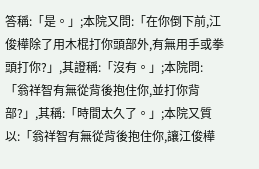答稱:「是。」;本院又問:「在你倒下前,江俊樺除了用木棍打你頭部外,有無用手或拳頭打你?」,其證稱:「沒有。」;本院問:「翁祥智有無從背後抱住你,並打你背部?」,其稱:「時間太久了。」;本院又質以:「翁祥智有無從背後抱住你,讓江俊樺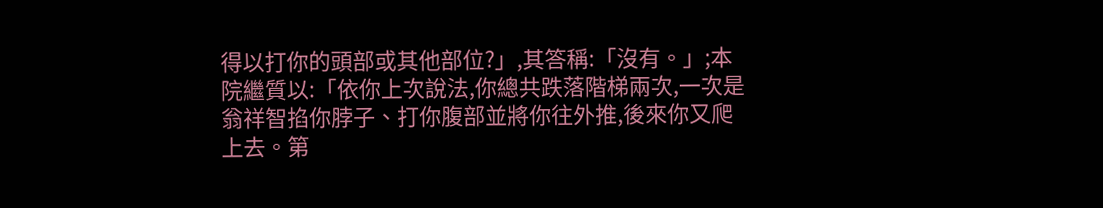得以打你的頭部或其他部位?」,其答稱:「沒有。」;本院繼質以:「依你上次說法,你總共跌落階梯兩次,一次是翁祥智掐你脖子、打你腹部並將你往外推,後來你又爬上去。第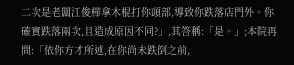二次是老闆江俊樺拿木棍打你頭部,導致你跌落店門外。你確實跌落兩次,且造成原因不同?」,其答稱:「是。」;本院再問:「依你方才所述,在你尚未跌倒之前,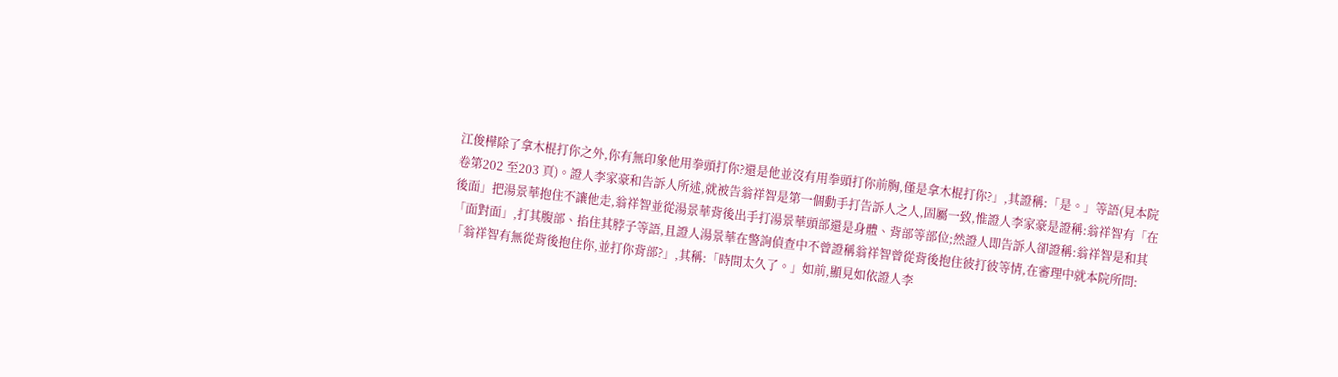江俊樺除了拿木棍打你之外,你有無印象他用拳頭打你?還是他並沒有用拳頭打你前胸,僅是拿木棍打你?」,其證稱:「是。」等語(見本院卷第202 至203 頁)。證人李家豪和告訴人所述,就被告翁祥智是第一個動手打告訴人之人,固屬一致,惟證人李家豪是證稱:翁祥智有「在後面」把湯景華抱住不讓他走,翁祥智並從湯景華背後出手打湯景華頭部還是身體、背部等部位;然證人即告訴人卻證稱:翁祥智是和其「面對面」,打其腹部、掐住其脖子等語,且證人湯景華在警詢偵查中不曾證稱翁祥智曾從背後抱住彼打彼等情,在審理中就本院所問:「翁祥智有無從背後抱住你,並打你背部?」,其稱:「時間太久了。」如前,顯見如依證人李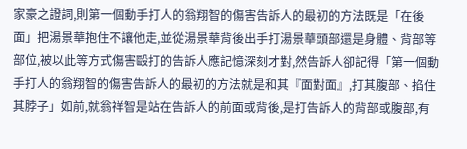家豪之證詞,則第一個動手打人的翁翔智的傷害告訴人的最初的方法既是「在後面」把湯景華抱住不讓他走,並從湯景華背後出手打湯景華頭部還是身體、背部等部位,被以此等方式傷害毆打的告訴人應記憶深刻才對,然告訴人卻記得「第一個動手打人的翁翔智的傷害告訴人的最初的方法就是和其『面對面』,打其腹部、掐住其脖子」如前,就翁祥智是站在告訴人的前面或背後,是打告訴人的背部或腹部,有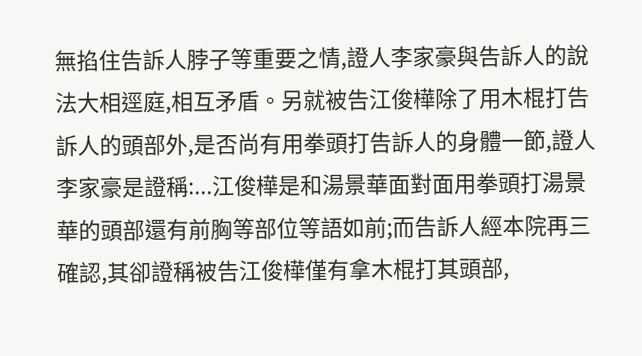無掐住告訴人脖子等重要之情,證人李家豪與告訴人的說法大相逕庭,相互矛盾。另就被告江俊樺除了用木棍打告訴人的頭部外,是否尚有用拳頭打告訴人的身體一節,證人李家豪是證稱:...江俊樺是和湯景華面對面用拳頭打湯景華的頭部還有前胸等部位等語如前;而告訴人經本院再三確認,其卻證稱被告江俊樺僅有拿木棍打其頭部,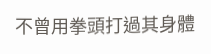不曾用拳頭打過其身體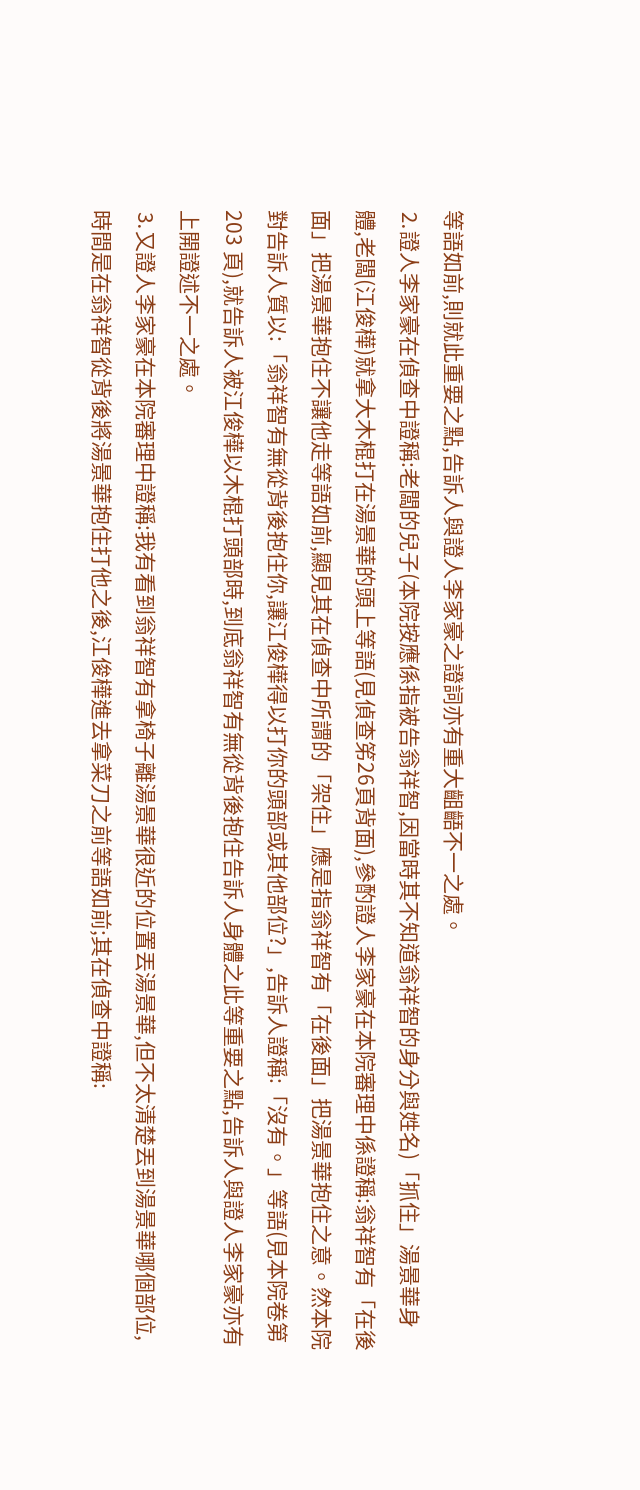等語如前,則就此重要之點,告訴人與證人李家豪之證詞亦有重大齟齬不一之處。
⒉證人李家豪在偵查中證稱:老闆的兒子(本院按應係指被告翁祥智,因當時其不知道翁祥智的身分與姓名)「抓住」湯景華身體,老闆(江俊樺)就拿大木棍打在湯景華的頭上等語(見偵查笫26頁背面),參酌證人李家豪在本院審理中係證稱:翁祥智有「在後面」把湯景華抱住不讓他走等語如前,顯見其在偵查中所謂的「架住」應是指翁祥智有「在後面」把湯景華抱住之意。然本院對告訴人質以:「翁祥智有無從背後抱住你,讓江俊樺得以打你的頭部或其他部位?」,告訴人證稱:「沒有。」等語(見本院卷第203 頁),就告訴人被江俊樺以木棍打頭部時,到底翁祥智有無從背後抱住告訴人身體之此等重要之點,告訴人與證人李家豪亦有上開證述不一之處。
⒊又證人李家豪在本院審理中證稱:我有看到翁祥智有拿椅子離湯景華很近的位置丟湯景華,但不太清楚丟到湯景華哪個部位,時間是在翁祥智從背後將湯景華抱住打他之後,江俊樺進去拿菜刀之前等語如前;其在偵查中證稱: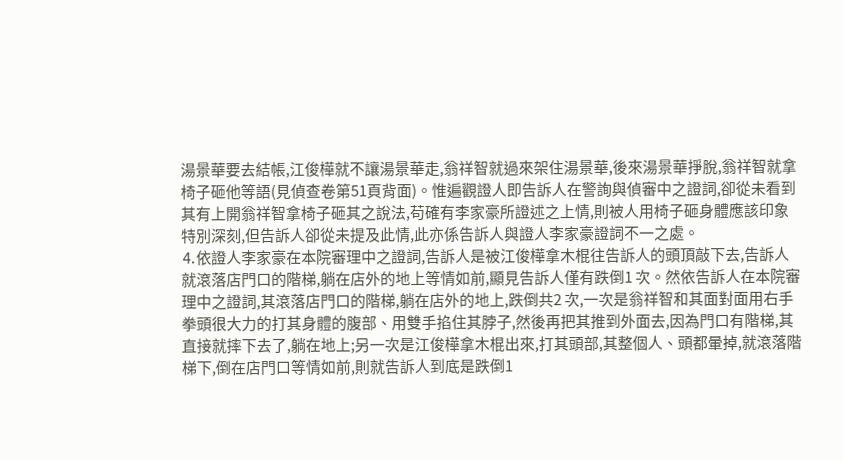湯景華要去結帳,江俊樺就不讓湯景華走,翁祥智就過來架住湯景華,後來湯景華掙脫,翁祥智就拿椅子砸他等語(見偵查卷第51頁背面)。惟遍觀證人即告訴人在警詢與偵審中之證詞,卻從未看到其有上開翁祥智拿椅子砸其之說法,苟確有李家豪所證述之上情,則被人用椅子砸身體應該印象特別深刻,但告訴人卻從未提及此情,此亦係告訴人與證人李家豪證詞不一之處。
⒋依證人李家豪在本院審理中之證詞,告訴人是被江俊樺拿木棍往告訴人的頭頂敲下去,告訴人就滾落店門口的階梯,躺在店外的地上等情如前,顯見告訴人僅有跌倒1 次。然依告訴人在本院審理中之證詞,其滾落店門口的階梯,躺在店外的地上,跌倒共2 次,一次是翁祥智和其面對面用右手拳頭很大力的打其身體的腹部、用雙手掐住其脖子,然後再把其推到外面去,因為門口有階梯,其直接就摔下去了,躺在地上;另一次是江俊樺拿木棍出來,打其頭部,其整個人、頭都暈掉,就滾落階梯下,倒在店門口等情如前,則就告訴人到底是跌倒1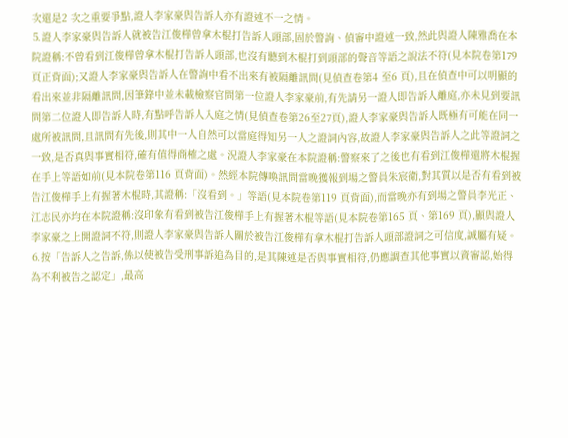次還是2 次之重要爭點,證人李家豪與告訴人亦有證述不一之情。
⒌證人李家豪與告訴人就被告江俊樺曾拿木棍打告訴人頭部,固於警詢、偵審中證述一致,然此與證人陳雅喬在本院證稱:不曾看到江俊樺曾拿木棍打告訴人頭部,也沒有聽到木棍打到頭部的聲音等語之說法不符(見本院卷第179 頁正背面);又證人李家豪與告訴人在警詢中看不出來有被隔離訊問(見偵查卷第4 至6 頁),且在偵查中可以明顯的看出來並非隔離訊問,因筆錄中並未載檢察官問第一位證人李家豪前,有先請另一證人即告訴人離庭,亦未見到要訊問第二位證人即告訴人時,有點呼告訴人入庭之情(見偵查卷第26至27頁),證人李家豪與告訴人既極有可能在同一處所被訊問,且訊問有先後,則其中一人自然可以當庭得知另一人之證詞內容,故證人李家豪與告訴人之此等證詞之一致,是否真與事實相符,確有值得商榷之處。況證人李家豪在本院證稱:警察來了之後也有看到江俊樺還將木棍握在手上等語如前(見本院卷第116 頁背面)。然經本院傳喚訊問當晚獲報到場之警員朱宸衛,對其質以是否有看到被告江俊樺手上有握著木棍時,其證稱:「沒看到。」等語(見本院卷第119 頁背面),而當晚亦有到場之警員李光正、江志民亦均在本院證稱:沒印象有看到被告江俊樺手上有握著木棍等語(見本院卷第165 頁、第169 頁),顯與證人李家豪之上開證詞不符,則證人李家豪與告訴人關於被告江俊樺有拿木棍打告訴人頭部證詞之可信度,誠屬有疑。
⒍按「告訴人之告訴,係以使被告受刑事訴追為目的,是其陳述是否與事實相符,仍應調查其他事實以資審認,始得為不利被告之認定」,最高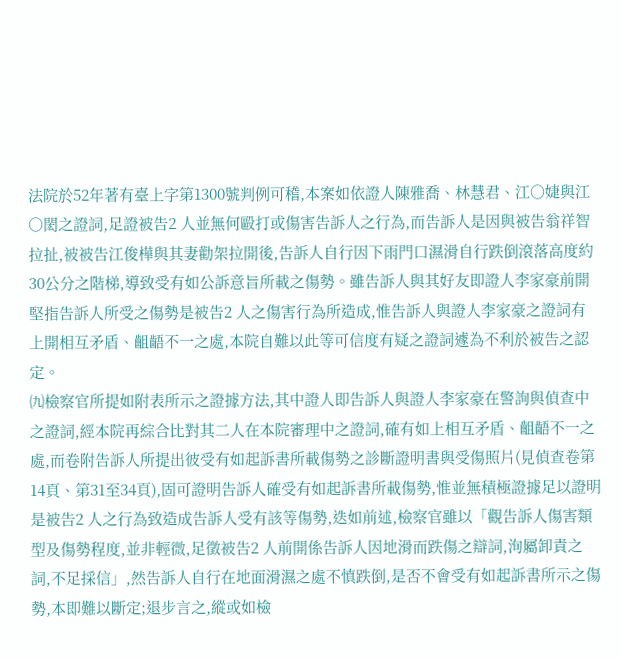法院於52年著有臺上字第1300號判例可稽,本案如依證人陳雅喬、林慧君、江○婕與江○閎之證詞,足證被告2 人並無何毆打或傷害告訴人之行為,而告訴人是因與被告翁祥智拉扯,被被告江俊樺與其妻勸架拉開後,告訴人自行因下雨門口濕滑自行跌倒滾落高度約30公分之階梯,導致受有如公訴意旨所載之傷勢。雖告訴人與其好友即證人李家豪前開堅指告訴人所受之傷勢是被告2 人之傷害行為所造成,惟告訴人與證人李家豪之證詞有上開相互矛盾、齟齬不一之處,本院自難以此等可信度有疑之證詞遽為不利於被告之認定。
㈨檢察官所提如附表所示之證據方法,其中證人即告訴人與證人李家豪在警詢與偵查中之證詞,經本院再綜合比對其二人在本院審理中之證詞,確有如上相互矛盾、齟齬不一之處,而卷附告訴人所提出彼受有如起訴書所載傷勢之診斷證明書與受傷照片(見偵查卷第14頁、第31至34頁),固可證明告訴人確受有如起訴書所載傷勢,惟並無積極證據足以證明是被告2 人之行為致造成告訴人受有該等傷勢,迭如前述,檢察官雖以「觀告訴人傷害類型及傷勢程度,並非輕微,足徵被告2 人前開係告訴人因地滑而跌傷之辯詞,洵屬卸責之詞,不足採信」,然告訴人自行在地面滑濕之處不慎跌倒,是否不會受有如起訴書所示之傷勢,本即難以斷定;退步言之,縱或如檢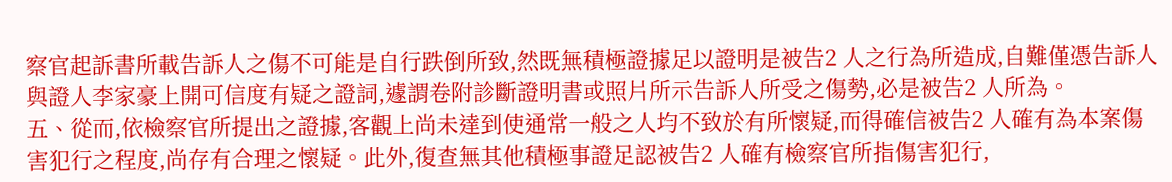察官起訴書所載告訴人之傷不可能是自行跌倒所致,然既無積極證據足以證明是被告2 人之行為所造成,自難僅憑告訴人與證人李家豪上開可信度有疑之證詞,遽謂卷附診斷證明書或照片所示告訴人所受之傷勢,必是被告2 人所為。
五、從而,依檢察官所提出之證據,客觀上尚未達到使通常一般之人均不致於有所懷疑,而得確信被告2 人確有為本案傷害犯行之程度,尚存有合理之懷疑。此外,復查無其他積極事證足認被告2 人確有檢察官所指傷害犯行,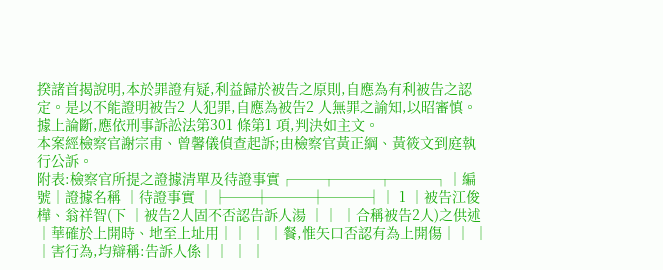揆諸首揭說明,本於罪證有疑,利益歸於被告之原則,自應為有利被告之認定。是以不能證明被告2 人犯罪,自應為被告2 人無罪之諭知,以昭審慎。
據上論斷,應依刑事訴訟法第301 條第1 項,判決如主文。
本案經檢察官謝宗甫、曾馨儀偵查起訴;由檢察官黃正綱、黃筱文到庭執行公訴。
附表:檢察官所提之證據清單及待證事實┌──┬───┬───┐│編號│證據名稱 │待證事實 │├──┼───┼───┤│ 1 │被告江俊樺、翁祥智(下 │被告2人固不否認告訴人湯 ││ │合稱被告2人)之供述 │華確於上開時、地至上址用││ │ │餐,惟矢口否認有為上開傷││ │ │害行為,均辯稱:告訴人係││ │ │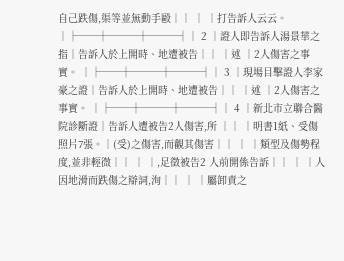自己跌傷,渠等並無動手毆││ │ │打告訴人云云。 │├──┼───┼───┤│ 2 │證人即告訴人湯景華之指│告訴人於上開時、地遭被告││ │述 │2人傷害之事實。 │├──┼───┼───┤│ 3 │現場目擊證人李家豪之證│告訴人於上開時、地遭被告││ │述 │2人傷害之事實。 │├──┼───┼───┤│ 4 │新北市立聯合醫院診斷證│告訴人遭被告2人傷害,所 ││ │明書1紙、受傷照片7張。│(受)之傷害,而觀其傷害││ │ │類型及傷勢程度,並非輕微││ │ │,足徵被告2 人前開係告訴││ │ │人因地滑而跌傷之辯詞,洵││ │ │屬卸責之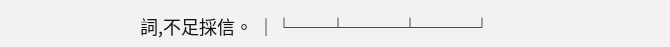詞,不足採信。 │└──┴───┴───┘